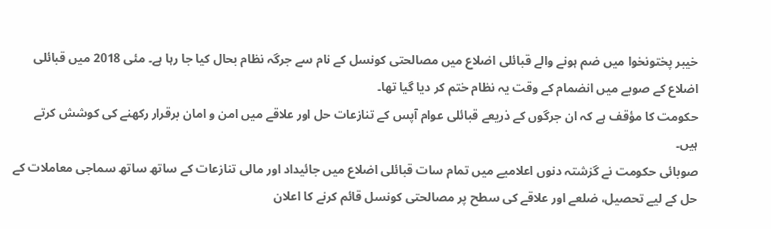خیبر پختونخوا میں ضم ہونے والے قبائلی اضلاع میں مصالحتی کونسل کے نام سے جرگہ نظام بحال کیا جا رہا ہے۔ مئی 2018 میں قبائلی اضلاع کے صوبے میں انضمام کے وقت یہ نظام ختم کر دیا گیا تھا۔
حکومت کا مؤقف ہے کہ ان جرگوں کے ذریعے قبائلی عوام آپس کے تنازعات حل اور علاقے میں امن و امان برقرار رکھنے کی کوشش کرتے ہیں۔
صوبائی حکومت نے گزشتہ دنوں اعلامیے میں تمام سات قبائلی اضلاع میں جائیداد اور مالی تنازعات کے ساتھ ساتھ سماجی معاملات کے حل کے لیے تحصیل، ضلعے اور علاقے کی سطح پر مصالحتی کونسل قائم کرنے کا اعلان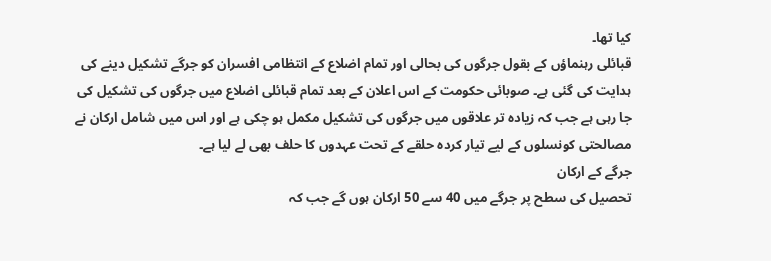کیا تھا۔
قبائلی رہنماؤں کے بقول جرگوں کی بحالی اور تمام اضلاع کے انتظامی افسران کو جرگے تشکیل دینے کی ہدایت کی گئی ہے۔ صوبائی حکومت کے اس اعلان کے بعد تمام قبائلی اضلاع میں جرگوں کی تشکیل کی جا رہی ہے جب کہ زیادہ تر علاقوں میں جرگوں کی تشکیل مکمل ہو چکی ہے اور اس میں شامل ارکان نے مصالحتی کونسلوں کے لیے تیار کردہ حلقے کے تحت عہدوں کا حلف بھی لے لیا ہے۔
جرگے کے ارکان
تحصیل کی سطح پر جرگے میں 40 سے 50 ارکان ہوں گے جب کہ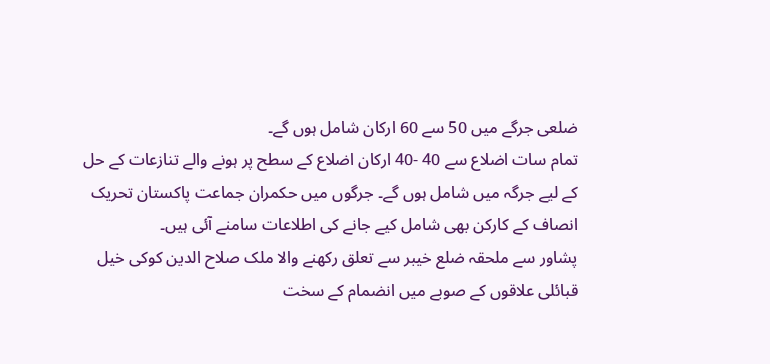ضلعی جرگے میں 50 سے 60 ارکان شامل ہوں گے۔
تمام سات اضلاع سے 40 -40 ارکان اضلاع کے سطح پر ہونے والے تنازعات کے حل کے لیے جرگہ میں شامل ہوں گے۔ جرگوں میں حکمران جماعت پاکستان تحریک انصاف کے کارکن بھی شامل کیے جانے کی اطلاعات سامنے آئی ہیں۔
پشاور سے ملحقہ ضلع خیبر سے تعلق رکھنے والا ملک صلاح الدین کوکی خیل قبائلی علاقوں کے صوبے میں انضمام کے سخت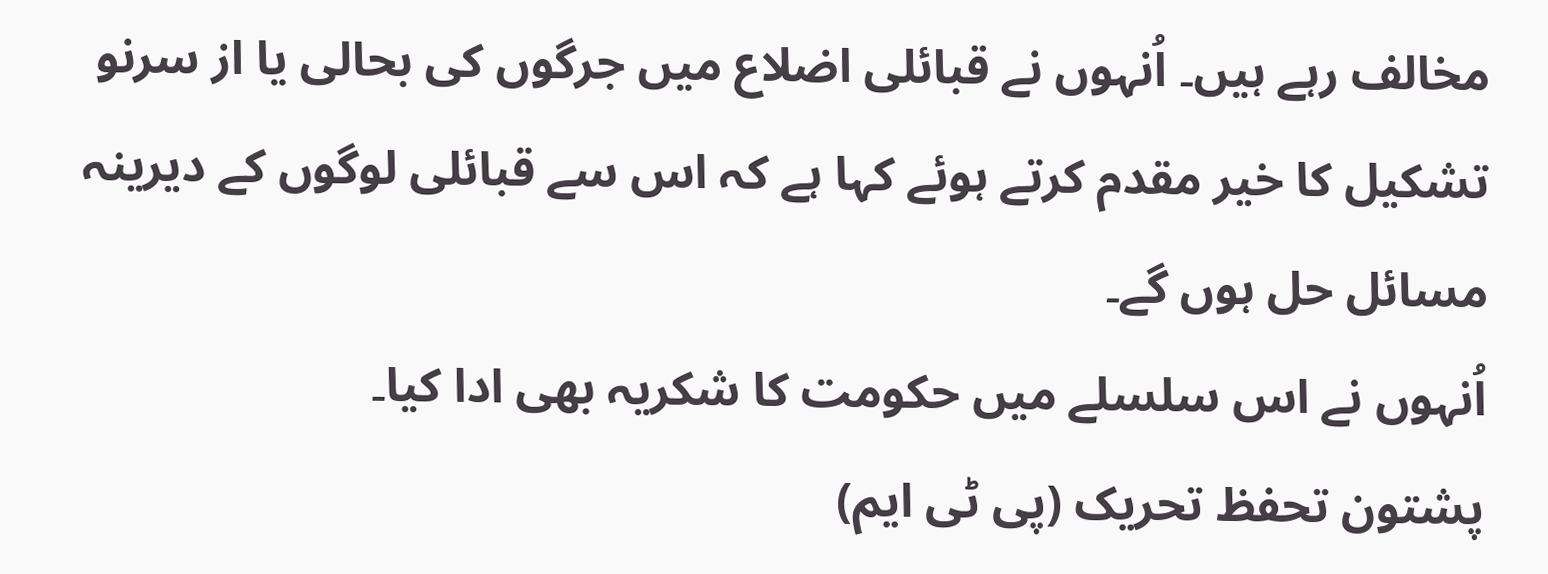مخالف رہے ہیں۔ اُنہوں نے قبائلی اضلاع میں جرگوں کی بحالی یا از سرنو تشکیل کا خیر مقدم کرتے ہوئے کہا ہے کہ اس سے قبائلی لوگوں کے دیرینہ مسائل حل ہوں گے۔
اُنہوں نے اس سلسلے میں حکومت کا شکریہ بھی ادا کیا۔
پشتون تحفظ تحریک (پی ٹی ایم)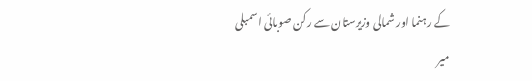کے رہنما اور شمالی وزیرستان سے رکن صوبائی اسمبلی میر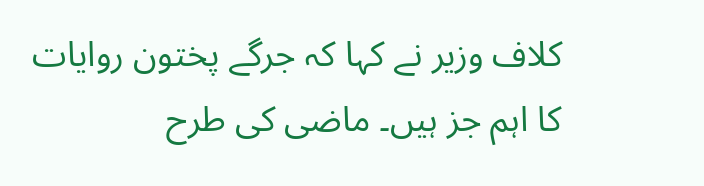کلاف وزیر نے کہا کہ جرگے پختون روایات کا اہم جز ہیں۔ ماضی کی طرح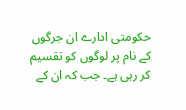حکومتی ادارے ان جرگوں کے نام پر لوگوں کو تقسیم کر رہی ہے۔ جب کہ ان کے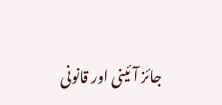جائز آئینی اور قانونی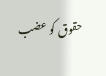حقوق کو عضب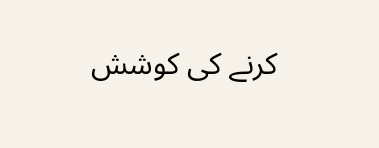کرنے کی کوشش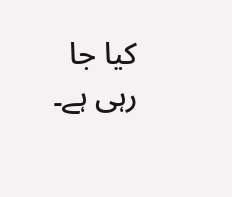کیا جا رہی ہے۔